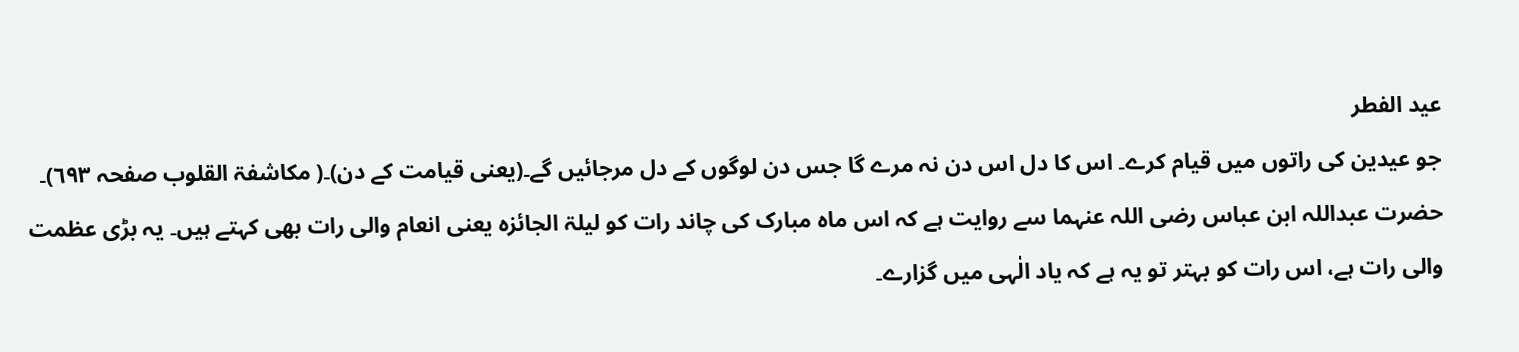عید الفطر
جو عیدین کی راتوں میں قیام کرے۔ اس کا دل اس دن نہ مرے گا جس دن لوگوں کے دل مرجائیں گے۔(یعنی قیامت کے دن)۔( مکاشفۃ القلوب صفحہ ٦۹۳)۔
حضرت عبداللہ ابن عباس رضی اللہ عنہما سے روایت ہے کہ اس ماہ مبارک کی چاند رات کو لیلۃ الجائزہ یعنی انعام والی رات بھی کہتے ہیں۔ یہ بڑی عظمت والی رات ہے، اس رات کو بہتر تو یہ ہے کہ یاد الٰہی میں گزارے۔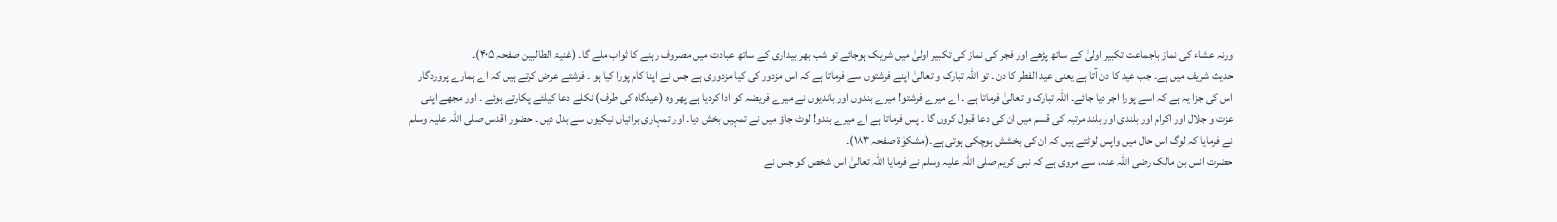ورنہ عشاء کی نماز باجماعت تکبیر اولیٰ کے ساتھ پڑھے اور فجر کی نماز کی تکبیر اولیٰ میں شریک ہوجائے تو شب بھر بیداری کے ساتھ عبادت میں مصروف رہنے کا ثواب ملے گا۔ (غنیۃ الطالبین صفحہ ۴۰۵)۔
حدیث شریف میں ہے۔ جب عید کا دن آتا ہے یعنی عید الفطر کا دن ۔ تو اللہ تبارک و تعالیٰ اپنے فرشتوں سے فرماتا ہے کہ اس مزدور کی کیا مزدوری ہے جس نے اپنا کام پورا کیا ہو ۔ فرشتے عرض کرتے ہیں کہ اے ہمارے پروردگار اس کی جزا یہ ہے کہ اسے پورا اجر دیا جائے۔ اللہ تبارک و تعالیٰ فرماتا ہے ۔ اے میرے فرشتو! میرے بندوں اور باندیوں نے میرے فریضہ کو ادا کردیا ہے پھر وہ (عیدگاہ کی طرف) نکلے دعا کیلئے پکارتے ہوئے ۔ اور مجھے اپنی عزت و جلال اور اکرام اور بلندی اور بلند مرتبہ کی قسم میں ان کی دعا قبول کروں گا ۔ پس فرماتا ہے اے میرے بندو! لوٹ جاؤ میں نے تمہیں بخش دیا۔ اور تمہاری برائیاں نیکیوں سے بدل دیں ۔ حضور اقدس صلی اللہ علیہ وسلم نے فرمایا کہ لوگ اس حال میں واپس لوٹتے ہیں کہ ان کی بخشش ہوچکی ہوتی ہے۔(مشکوٰۃ صفحہ ١٨٣)۔
حضرت انس بن مالک رضی اللہ عنہ، سے مروی ہے کہ نبی کریم صلی اللہ علیہ وسلم نے فرمایا اللہ تعالیٰ اس شخص کو جس نے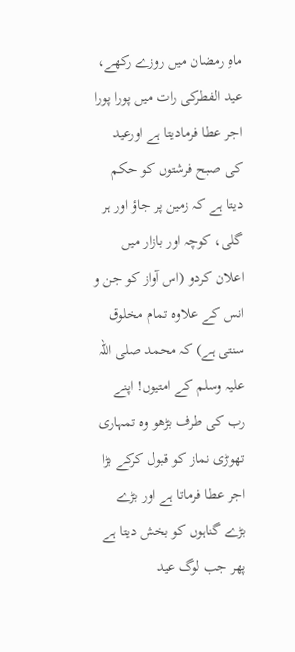ماہِ رمضان میں روزے رکھے، عید الفطرکی رات میں پورا پورا اجر عطا فرمادیتا ہے اورعید کی صبح فرشتوں کو حکم دیتا ہے کہ زمین پر جاؤ اور ہر گلی، کوچہ اور بازار میں اعلان کردو (اس آواز کو جن و انس کے علاوہ تمام مخلوق سنتی ہے) کہ محمد صلی اللہ علیہ وسلم کے امتیوں! اپنے رب کی طرف بڑھو وہ تمہاری تھوڑی نماز کو قبول کرکے بڑا اجر عطا فرماتا ہے اور بڑے بڑے گناہوں کو بخش دیتا ہے پھر جب لوگ عید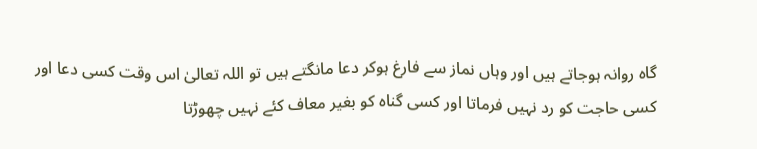گاہ روانہ ہوجاتے ہیں اور وہاں نماز سے فارغ ہوکر دعا مانگتے ہیں تو اللہ تعالیٰ اس وقت کسی دعا اور کسی حاجت کو رد نہیں فرماتا اور کسی گناہ کو بغیر معاف کئے نہیں چھوڑتا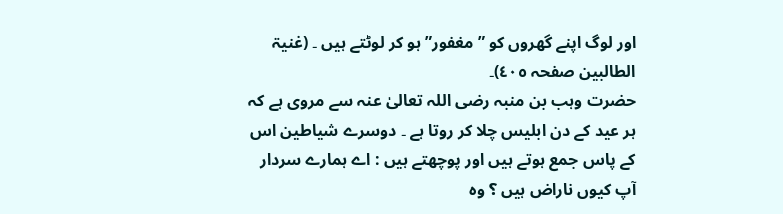اور لوگ اپنے گھروں کو ”مغفور” ہو کر لوٹتے ہیں ۔ (غنیۃ الطالبین صفحہ ٤٠٥)۔
حضرت وہب بن منبہ رضی اللہ تعالیٰ عنہ سے مروی ہے کہ ہر عید کے دن ابلیس چلا کر روتا ہے ۔ دوسرے شیاطین اس کے پاس جمع ہوتے ہیں اور پوچھتے ہیں : اے ہمارے سردار آپ کیوں ناراض ہیں ؟ وہ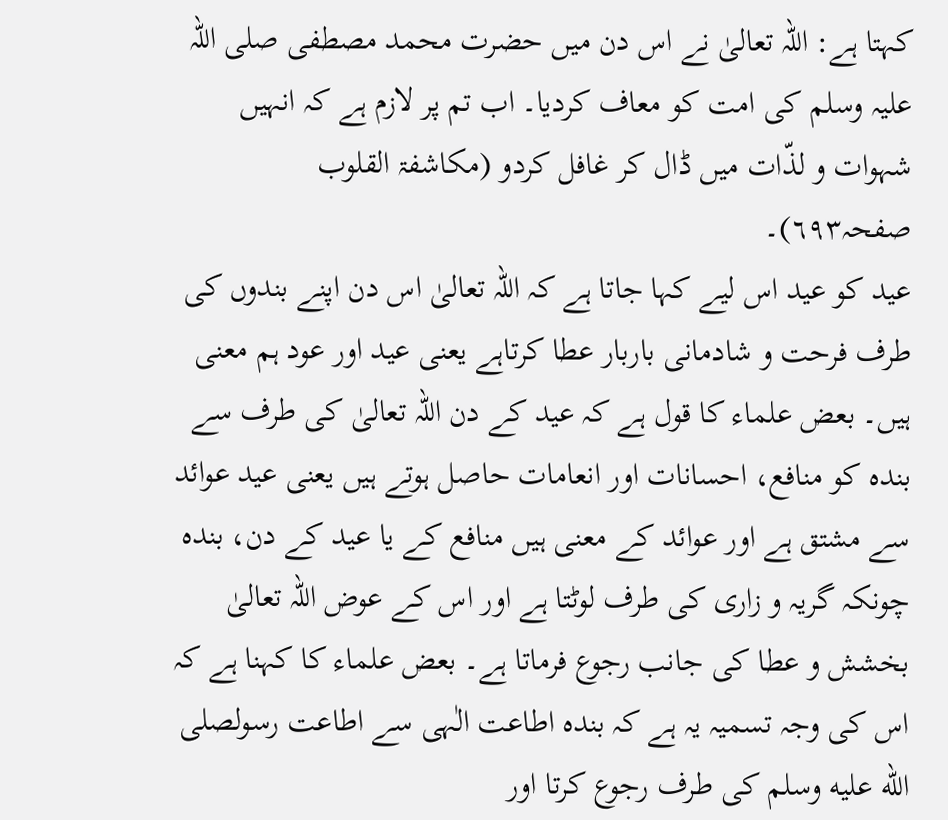کہتا ہے: اللہ تعالیٰ نے اس دن میں حضرت محمد مصطفی صلی اللہ علیہ وسلم کی امت کو معاف کردیا۔ اب تم پر لازم ہے کہ انہیں شہوات و لذّات میں ڈال کر غافل کردو (مکاشفۃ القلوب صفحہ٦٩٣)۔
عید کو عید اس لیے کہا جاتا ہے کہ اللہ تعالیٰ اس دن اپنے بندوں کی طرف فرحت و شادمانی باربار عطا کرتاہے یعنی عید اور عود ہم معنی ہیں۔ بعض علماء کا قول ہے کہ عید کے دن اللہ تعالیٰ کی طرف سے بندہ کو منافع، احسانات اور انعامات حاصل ہوتے ہیں یعنی عید عوائد سے مشتق ہے اور عوائد کے معنی ہیں منافع کے یا عید کے دن، بندہ چونکہ گریہ و زاری کی طرف لوٹتا ہے اور اس کے عوض اللہ تعالیٰ بخشش و عطا کی جانب رجوع فرماتا ہے۔ بعض علماء کا کہنا ہے کہ اس کی وجہ تسمیہ یہ ہے کہ بندہ اطاعت الٰہی سے اطاعت رسولصلى الله عليه وسلم کی طرف رجوع کرتا اور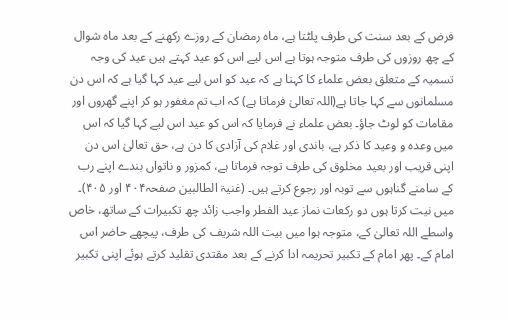فرض کے بعد سنت کی طرف پلٹتا ہے، ماہ رمضان کے روزے رکھنے کے بعد ماہ شوال کے چھ روزوں کی طرف متوجہ ہوتا ہے اس لیے اس کو عید کہتے ہیں عید کی وجہ تسمیہ کے متعلق بعض علماء کا کہنا ہے کہ عید کو اس لیے عید کہا گیا ہے کہ اس دن مسلمانوں سے کہا جاتا ہے(اللہ تعالیٰ فرماتا ہے) کہ اب تم مغفور ہو کر اپنے گھروں اور مقامات کو لوٹ جاؤ۔ بعض علماء نے فرمایا کہ اس کو عید اس لیے کہا گیا کہ اس میں وعدہ و وعید کا ذکر ہے، باندی اور غلام کی آزادی کا دن ہے، حق تعالیٰ اس دن اپنی قریب اور بعید مخلوق کی طرف توجہ فرماتا ہے، کمزور و ناتواں بندے اپنے رب کے سامنے گناہوں سے توبہ اور رجوع کرتے ہیں۔ (غنیۃ الطالبین صفحہ۴۰۴ اور ۴۰۵)۔
میں نیت کرتا ہوں دو رکعات نماز عید الفطر واجب زائد چھ تکبیرات کے ساتھ، خاص واسطے اللہ تعالیٰ کے، متوجہ ہوا میں بیت اللہ شریف کی طرف، پیچھے حاضر اس امام کے۔ پھر امام کے تکبیر تحریمہ ادا کرنے کے بعد مقتدی تقلید کرتے ہوئے اپنی تکبیر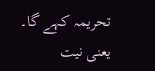تحریمہ کہے گا۔ یعنی نیت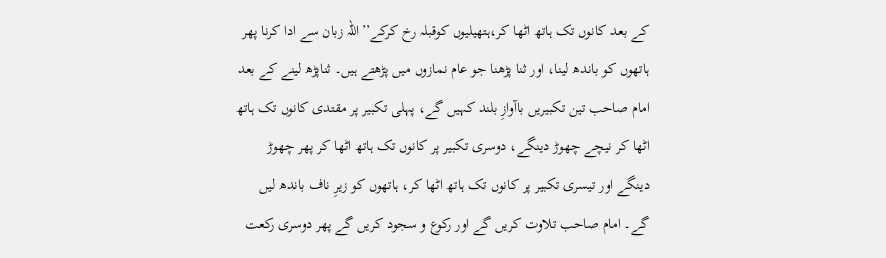کے بعد کانوں تک ہاتھ اٹھا کر،ہتھیلیوں کوقبلہ رخ کرکے’’اللہ زبان سے ادا کرنا پھر ہاتھوں کو باندھ لینا، اور ثنا پڑھنا جو عام نمازوں میں پڑھتے ہیں۔ ثناپڑھ لینے کے بعد امام صاحب تین تکبیریں باآوازِ بلند کہیں گے، پہلی تکبیر پر مقتدی کانوں تک ہاتھ اٹھا کر نیچے چھوڑ دینگے، دوسری تکبیر پر کانوں تک ہاتھ اٹھا کر پھر چھوڑ دینگے اور تیسری تکبیر پر کانوں تک ہاتھ اٹھا کر، ہاتھوں کو زیرِ ناف باندھ لیں گے۔ امام صاحب تلاوت کریں گے اور رکوع و سجود کریں گے پھر دوسری رکعت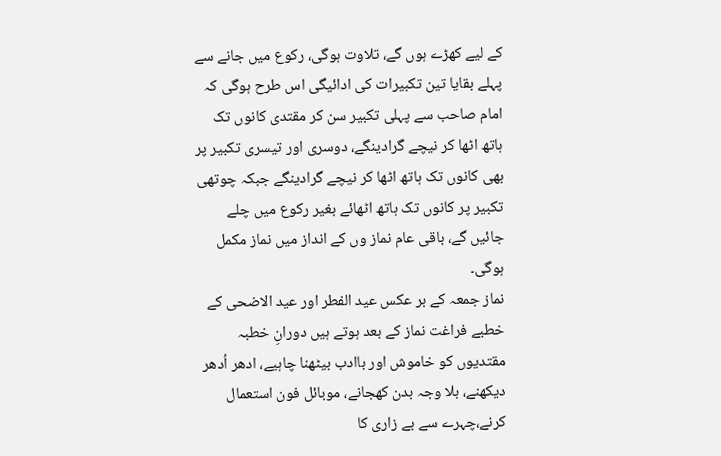کے لیے کھڑے ہوں گے، تلاوت ہوگی، رکوع میں جانے سے پہلے بقایا تین تکبیرات کی ادائیگی اس طرح ہوگی کہ امام صاحب سے پہلی تکبیر سن کر مقتدی کانوں تک ہاتھ اٹھا کر نیچے گرادینگے، دوسری اور تیسری تکبیر پر بھی کانوں تک ہاتھ اٹھا کر نیچے گرادینگے جبکہ چوتھی تکبیر پر کانوں تک ہاتھ اٹھائے بغیر رکوع میں چلے جائیں گے، باقی عام نماز وں کے انداز میں نماز مکمل ہوگی۔
نماز جمعہ کے بر عکس عید الفطر اور عید الاضحی کے خطبے فراغت نماز کے بعد ہوتے ہیں دورانِ خطبہ مقتدیوں کو خاموش اور باادب بیٹھنا چاہیے، ادھر اُدھر دیکھنے، بلا وجہ بدن کھجانے، موبائل فون استعمال کرنے،چہرے سے بے زاری کا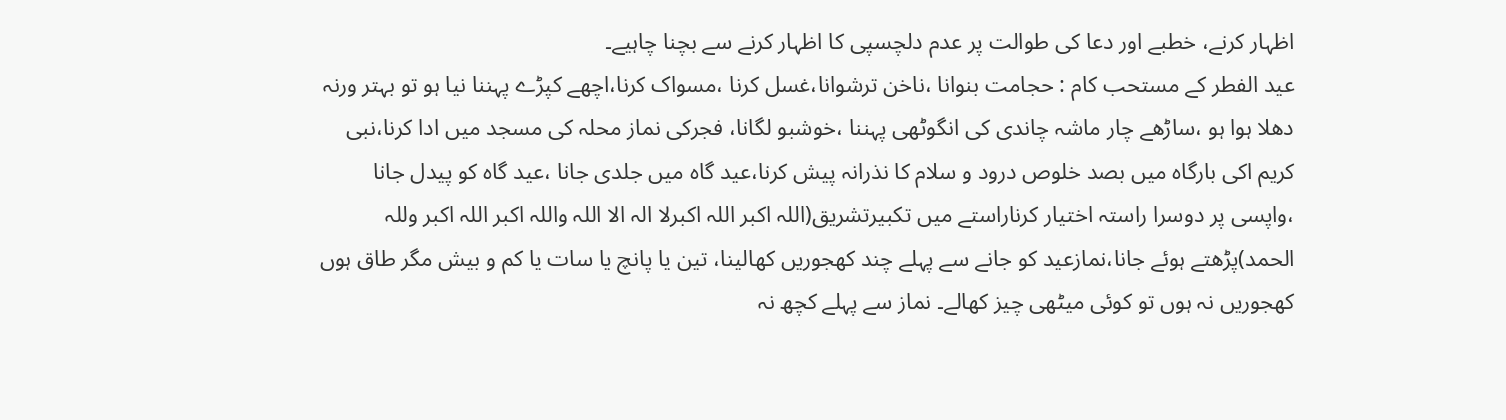اظہار کرنے، خطبے اور دعا کی طوالت پر عدم دلچسپی کا اظہار کرنے سے بچنا چاہیے۔
عید الفطر کے مستحب کام : حجامت بنوانا ،ناخن ترشوانا،غسل کرنا ،مسواک کرنا،اچھے کپڑے پہننا نیا ہو تو بہتر ورنہ دھلا ہوا ہو ،ساڑھے چار ماشہ چاندی کی انگوٹھی پہننا ،خوشبو لگانا، فجرکی نماز محلہ کی مسجد میں ادا کرنا،نبی کریم اکی بارگاہ میں بصد خلوص درود و سلام کا نذرانہ پیش کرنا،عید گاہ میں جلدی جانا ،عید گاہ کو پیدل جانا ،واپسی پر دوسرا راستہ اختیار کرناراستے میں تکبیرتشریق(اللہ اکبر اللہ اکبرلا الہ الا اللہ واللہ اکبر اللہ اکبر وللہ الحمد)پڑھتے ہوئے جانا،نمازعید کو جانے سے پہلے چند کھجوریں کھالینا، تین یا پانچ یا سات یا کم و بیش مگر طاق ہوں کھجوریں نہ ہوں تو کوئی میٹھی چیز کھالے۔ نماز سے پہلے کچھ نہ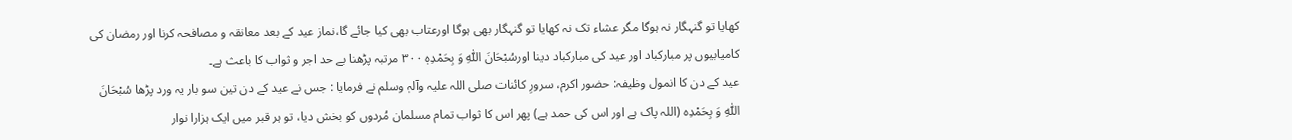کھایا تو گنہگار نہ ہوگا مگر عشاء تک نہ کھایا تو گنہگار بھی ہوگا اورعتاب بھی کیا جائے گا،نماز عید کے بعد معانقہ و مصافحہ کرنا اور رمضان کی کامیابیوں پر مبارکباد اور عید کی مبارکباد دینا اورسُبْحَانَ اللّٰہِ وَ بِحَمْدِہٖ ٣٠٠ مرتبہ پڑھنا بے حد اجر و ثواب کا باعث ہے۔
عید کے دن کا انمول وظیفہ: حضور اکرم، سرورِ کائنات صلی اللہ علیہ وآلہٖ وسلم نے فرمایا : جس نے عید کے دن تین سو بار یہ ورد پڑھا سُبْحَانَ اللّٰہِ وَ بِحَمْدِہ (اللہ پاک ہے اور اس کی حمد ہے) پھر اس کا ثواب تمام مسلمان مُردوں کو بخش دیا، تو ہر قبر میں ایک ہزارا نوار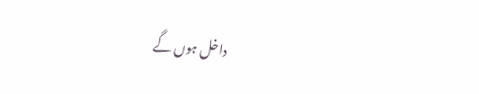داخل ہوں گے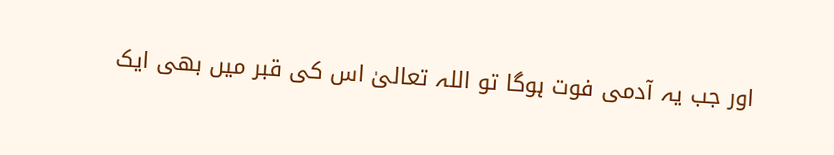اور جب یہ آدمی فوت ہوگا تو اللہ تعالیٰ اس کی قبر میں بھی ایک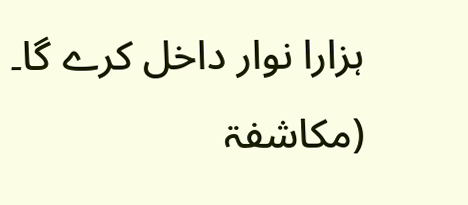ہزارا نوار داخل کرے گا۔ (مکاشفۃ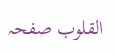القلوب صفحہ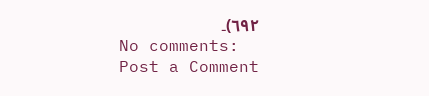٦٩٢)۔
No comments:
Post a Comment